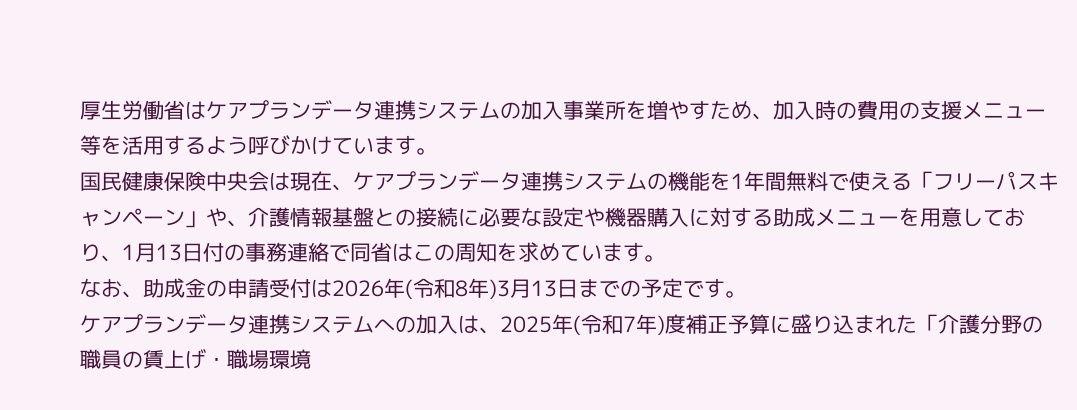厚生労働省はケアプランデータ連携システムの加入事業所を増やすため、加入時の費用の支援メニュー等を活用するよう呼びかけています。
国民健康保険中央会は現在、ケアプランデータ連携システムの機能を1年間無料で使える「フリーパスキャンペーン」や、介護情報基盤との接続に必要な設定や機器購入に対する助成メニューを用意しており、1月13日付の事務連絡で同省はこの周知を求めています。
なお、助成金の申請受付は2026年(令和8年)3月13日までの予定です。
ケアプランデータ連携システムへの加入は、2025年(令和7年)度補正予算に盛り込まれた「介護分野の職員の賃上げ・職場環境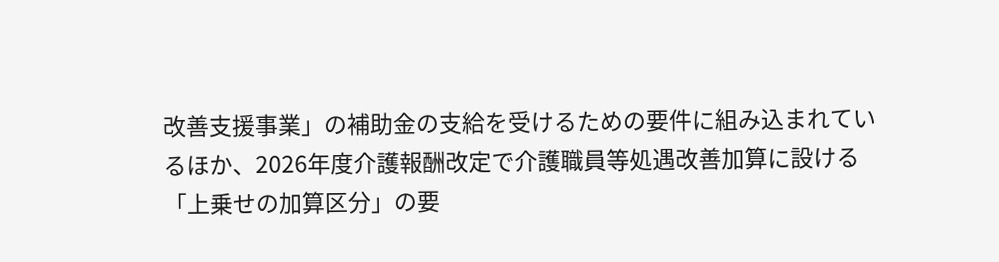改善支援事業」の補助金の支給を受けるための要件に組み込まれているほか、2026年度介護報酬改定で介護職員等処遇改善加算に設ける「上乗せの加算区分」の要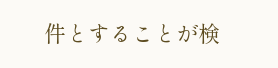件とすることが検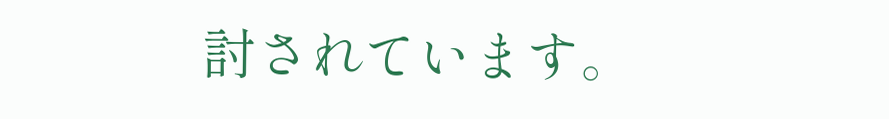討されています。